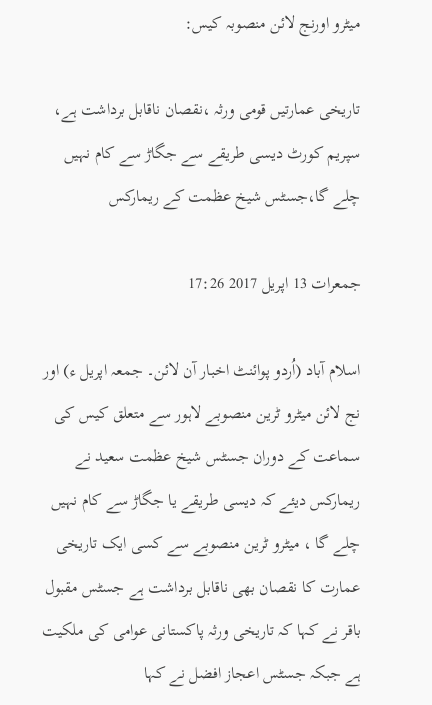میٹرو اورنج لائن منصوبہ کیس:

تاریخی عمارتیں قومی ورثہ ،نقصان ناقابل برداشت ہے، سپریم کورٹ دیسی طریقے سے جگاڑ سے کام نہیں چلے گا،جسٹس شیخ عظمت کے ریمارکس

جمعرات 13 اپریل 2017 17:26

اسلام آباد (اُردو پوائنٹ اخبار آن لائن۔ جمعہ اپریل ء) اور نج لائن میٹرو ٹرین منصوبے لاہور سے متعلق کیس کی سماعت کے دوران جسٹس شیخ عظمت سعید نے ریمارکس دیئے کہ دیسی طریقے یا جگاڑ سے کام نہیں چلے گا ، میٹرو ٹرین منصوبے سے کسی ایک تاریخی عمارت کا نقصان بھی ناقابل برداشت ہے جسٹس مقبول باقر نے کہا کہ تاریخی ورثہ پاکستانی عوامی کی ملکیت ہے جبکہ جسٹس اعجاز افضل نے کہا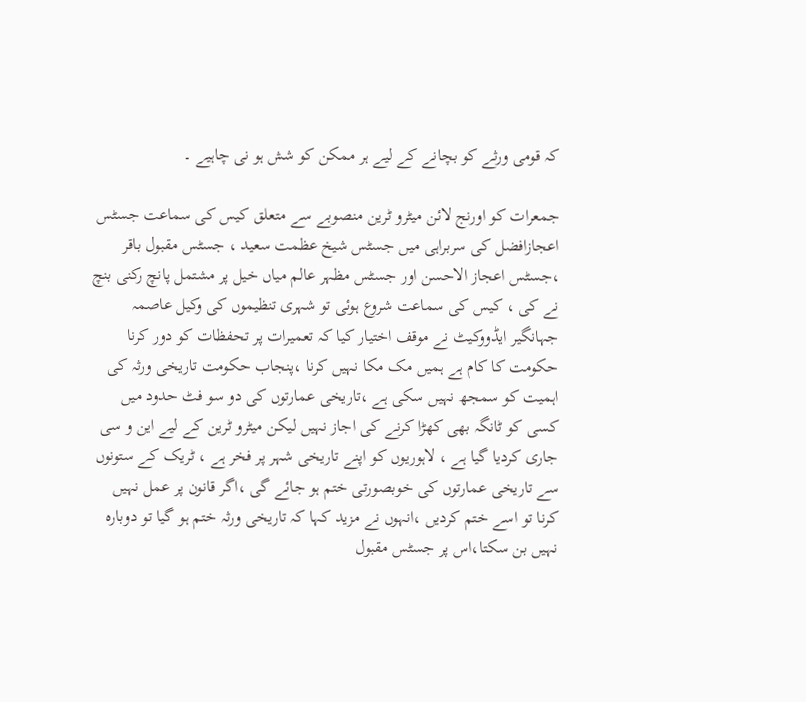کہ قومی ورثے کو بچانے کے لیے ہر ممکن کو شش ہو نی چاہیے ۔

جمعرات کو اورنج لائن میٹرو ٹرین منصوبے سے متعلق کیس کی سماعت جسٹس اعجازافضل کی سربراہی میں جسٹس شیخ عظمت سعید ، جسٹس مقبول باقر ،جسٹس اعجاز الاحسن اور جسٹس مظہر عالم میاں خیل پر مشتمل پانچ رکنی بنچ نے کی ، کیس کی سماعت شروع ہوئی تو شہری تنظیموں کی وکیل عاصمہ جہانگیر ایڈووکیٹ نے موقف اختیار کیا کہ تعمیرات پر تحفظات کو دور کرنا حکومت کا کام ہے ہمیں مک مکا نہیں کرنا ،پنجاب حکومت تاریخی ورثہ کی اہمیت کو سمجھ نہیں سکی ہے ،تاریخی عمارتوں کی دو سو فٹ حدود میں کسی کو ٹانگہ بھی کھڑا کرنے کی اجاز نہیں لیکن میٹرو ٹرین کے لیے این و سی جاری کردیا گیا ہے ، لاہوریوں کو اپنے تاریخی شہر پر فخر ہے ، ٹریک کے ستونوں سے تاریخی عمارتوں کی خوبصورتی ختم ہو جائے گی ،اگر قانون پر عمل نہیں کرنا تو اسے ختم کردیں ،انہوں نے مزید کہا کہ تاریخی ورثہ ختم ہو گیا تو دوبارہ نہیں بن سکتا،اس پر جسٹس مقبول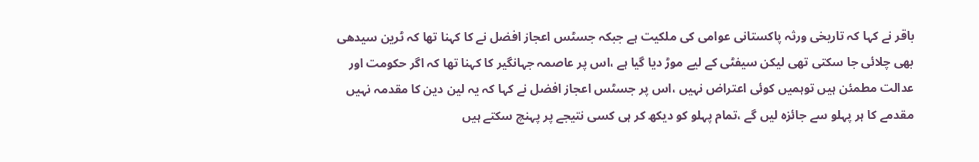باقر نے کہا کہ تاریخی ورثہ پاکستانی عوامی کی ملکیت ہے جبکہ جسٹس اعجاز افضل نے کا کہنا تھا کہ ٹرین سیدھی بھی چلائی جا سکتی تھی لیکن سیفٹی کے لیے موڑ دیا گیا ہے ،اس پر عاصمہ جہانگیر کا کہنا تھا کہ اگر حکومت اور عدالت مطمئن ہیں توہمیں کوئی اعتراض نہیں ،اس پر جسٹس اعجاز افضل نے کہا کہ یہ لین دین کا مقدمہ نہیں مقدمے کا ہر پہلو سے جائزہ لیں گے ،تمام پہلو کو دیکھ کر ہی کسی نتیجے پر پہنچ سکتے ہیں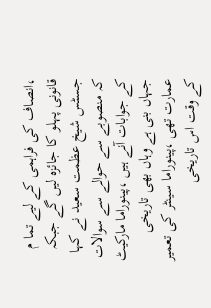،انصاف کی فراہمی کے لیے تما م قانونی پہلو کا جائزہ لیں گے جبکہ جسٹس شیخ عظمت سعید نے کہا کہ منصوبے سے حوالے سے سوالات کے جوابات آنے ہیں ،پینوراما مارکیٹ جہاں بنی ہے وہاں بھی تاریخی عمارت تھی ،پینوراما سینٹر کی تعمیر کے وقت اس تاریخی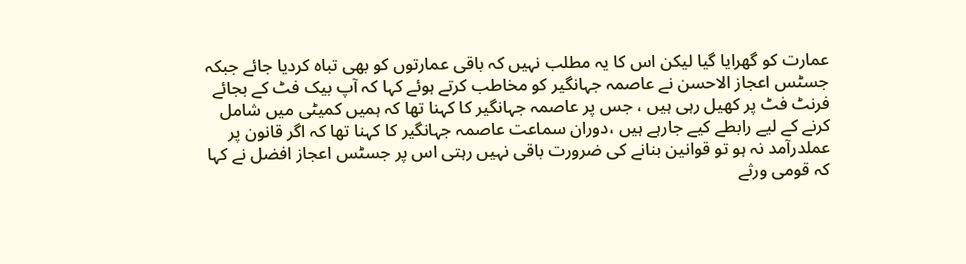عمارت کو گھرایا گیا لیکن اس کا یہ مطلب نہیں کہ باقی عمارتوں کو بھی تباہ کردیا جائے جبکہ جسٹس اعجاز الاحسن نے عاصمہ جہانگیر کو مخاطب کرتے ہوئے کہا کہ آپ بیک فٹ کے بجائے فرنٹ فٹ پر کھیل رہی ہیں ، جس پر عاصمہ جہانگیر کا کہنا تھا کہ ہمیں کمیٹی میں شامل کرنے کے لیے رابطے کیے جارہے ہیں ،دوران سماعت عاصمہ جہانگیر کا کہنا تھا کہ اگر قانون پر عملدرآمد نہ ہو تو قوانین بنانے کی ضرورت باقی نہیں رہتی اس پر جسٹس اعجاز افضل نے کہا کہ قومی ورثے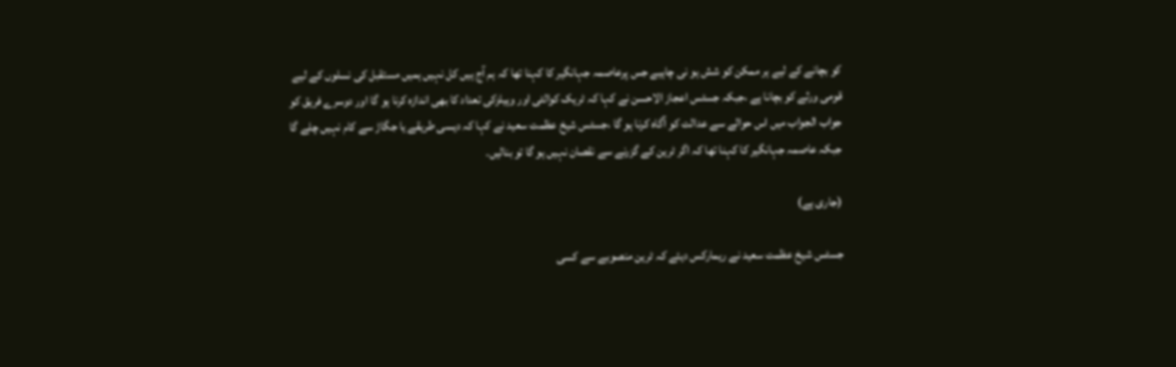کو بچانے کے لیے ہر ممکن کو شش ہو نی چاہیے جس پرعاصمہ جہانگیر کا کہنا تھا کہ ہم آج ہیں کل نہیں ہمیں مستقبل کی نسلوں کے لیے قومی ورثے کو بچانا ہے ،جبکہ جسٹس اعجاز الاحسن نے کہا کہ ٹریک کوالٹی اور وہیلزکی تعداد کا بھی اندازہ کرنا ہو گا اور دوسرے فریق کو جواب الجواب میں اس حوالے سے عدالت کو آگاہ کرنا ہو گا ،جسٹس شیخ عظمت سعید نے کہا کہ دیسی طریقے یا جگاڑ سے کام نہیں چلے گا جبکہ عاصمہ جہانگیر کا کہنا تھا کہ اگر ٹرین کے گزرنے سے نقصان نہیں ہو گا تو بنالیں۔

(جاری ہے)

جسٹس شیخ عظمت سعید نے ریمارکس دیئے کہ ٹرین منصوبے سے کسی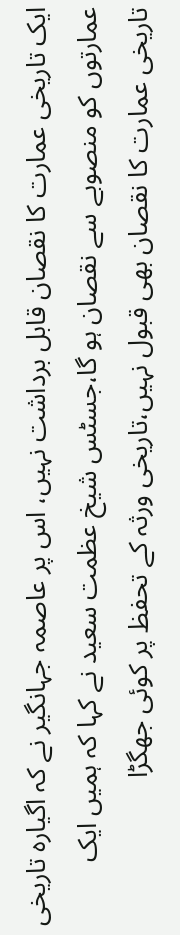ایک تاریخی عمارت کا نقصان قابل برداشت نہیں، اس پر عاصمہ جہانگیر نے کہ اگیارہ تاریخی عمارتوں کو منصوبے سے نقصان ہو گا،جسٹس شیخ عظمت سعید نے کہا کہ ہمیں ایک تاریخی عمارت کا نقصان بھی قبول نہیں،تاریخی ورثہ کے تحفظ پر کوئی جھگڑا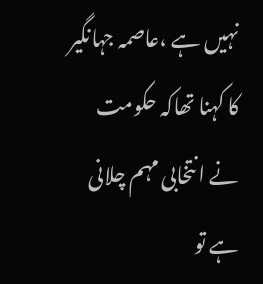نہیں ہے ،عاصمہ جہانگیر کا کہنا تھاکہ حکومت نے انتخابی مہم چلانی ہے تو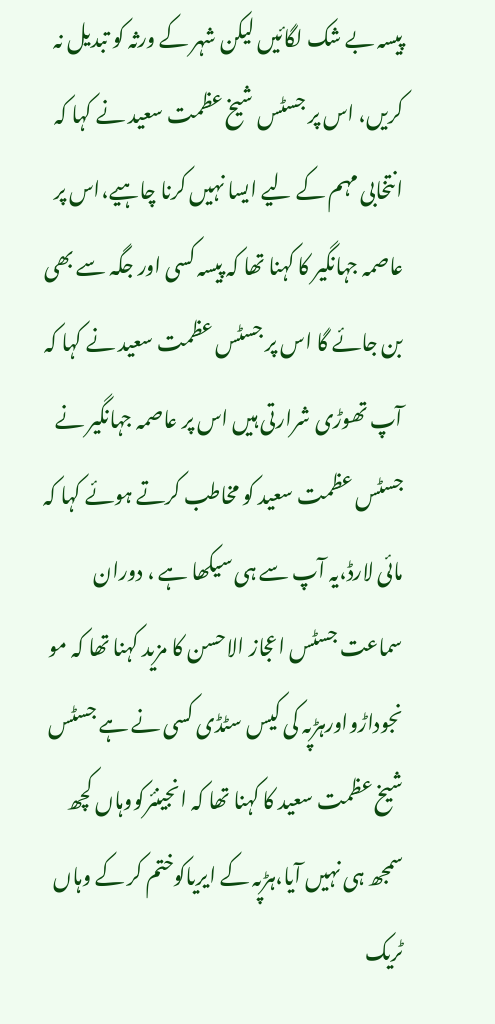پیسہ بے شک لگائیں لیکن شہر کے ورثہ کو تبدیل نہ کریں، اس پر جسٹس شیخ عظمت سعید نے کہا کہ انتخابی مہم کے لیے ایسا نہیں کرنا چاہیے،اس پر عاصمہ جہانگیر کا کہنا تھا کہ پیسہ کسی اور جگہ سے بھی بن جائے گا اس پر جسٹس عظمت سعید نے کہا کہ آپ تھوڑی شرارتی ہیں اس پر عاصمہ جہانگیر نے جسٹس عظمت سعید کو مخاطب کرتے ہوئے کہا کہ مائی لارڈ،یہ آپ سے ہی سیکھا ہے ، دوران سماعت جسٹس اعجاز الاحسن کا مزید کہنا تھا کہ مو نجوداڑواورہڑپہ کی کیس سٹڈی کسی نے ہے جسٹس شیخ عظمت سعید کا کہنا تھا کہ انجینئرکووہاں کچھ سمجھ ہی نہیں آیا،ہڑپہ کے ایریاکوختم کر کے وہاں ٹریک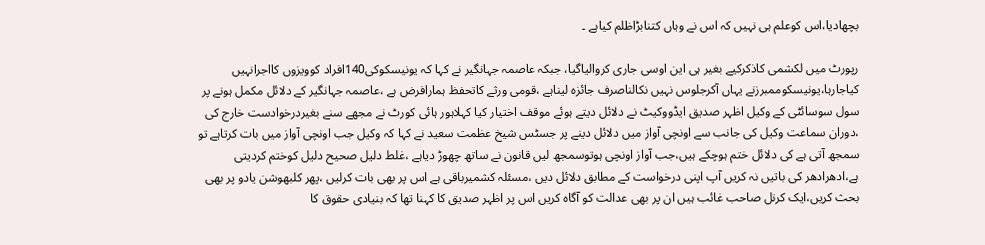بچھادیا،اس کوعلم ہی نہیں کہ اس نے وہاں کتنابڑاظلم کیاہے ۔

رپورٹ میں لکشمی کاذکرکیے بغیر ہی این اوسی جاری کروالیاگیا، جبکہ عاصمہ جہانگیر نے کہا کہ یونیسکوکی140افراد کوویزوں کااجرانہیں کیاجارہا،یونیسکوممبرزنے یہاں آکرجلوس نہیں نکالناصرف جائزہ لیناہے ،قومی ورثے کاتحفظ ہمارافرض ہے ،عاصمہ جہانگیر کے دلائل مکمل ہونے پر سول سوسائٹی کے وکیل اظہر صدیق ایڈووکیٹ نے دلائل دیتے ہوئے موقف اختیار کیا کہلاہور ہائی کورٹ نے مجھے سنے بغیردرخوادست خارج کی ،دوران سماعت وکیل کی جانب سے اونچی آواز میں دلائل دینے پر جسٹس شیخ عظمت سعید نے کہا کہ وکیل جب اونچی آواز میں بات کرتاہے تو سمجھ آتی ہے کی دلائل ختم ہوچکے ہیں،جب آواز اونچی ہوتوسمجھ لیں قانون نے ساتھ چھوڑ دیاہے ،غلط دلیل صحیح دلیل کوختم کردیتی ہے،ادھرادھر کی باتیں نہ کریں آپ اپنی درخواست کے مطابق دلائل دیں ،مسئلہ کشمیرباقی ہے اس پر بھی بات کرلیں ،پھر کلبھوشن یادو پر بھی بحث کریں،ایک کرنل صاحب غائب ہیں ان پر بھی عدالت کو آگاہ کریں اس پر اظہر صدیق کا کہنا تھا کہ بنیادی حقوق کا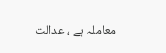معاملہ ہے ، عدالت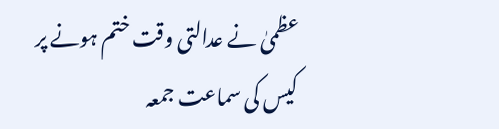عظمیٰ نے عدالتی وقت ختم ہونے پر کیس کی سماعت جمعہ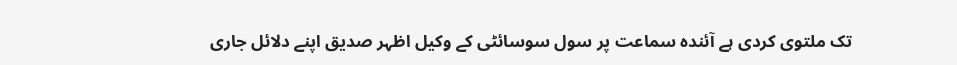تک ملتوی کردی ہے آئندہ سماعت پر سول سوسائٹی کے وکیل اظہر صدیق اپنے دلائل جاری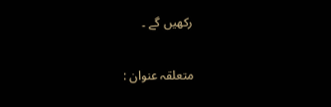رکھیں گے ۔

متعلقہ عنوان :